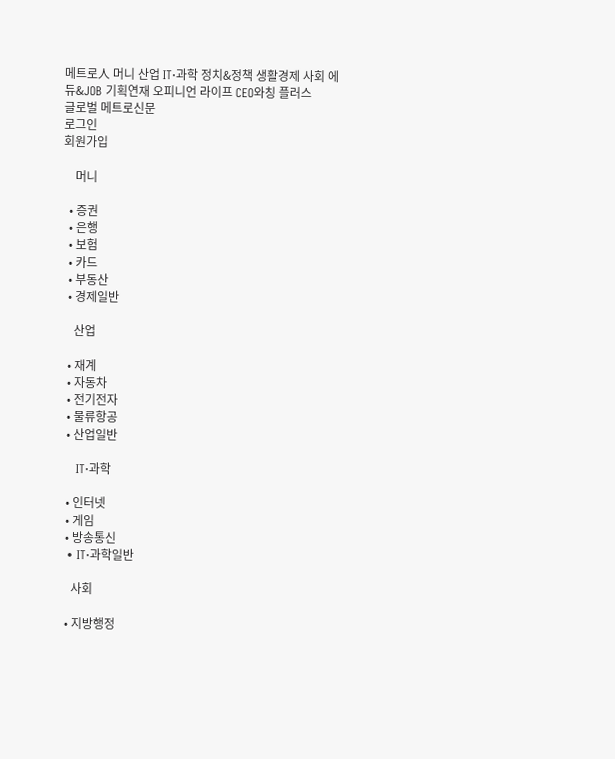메트로人 머니 산업 IT·과학 정치&정책 생활경제 사회 에듀&JOB 기획연재 오피니언 라이프 CEO와칭 플러스
글로벌 메트로신문
로그인
회원가입

    머니

  • 증권
  • 은행
  • 보험
  • 카드
  • 부동산
  • 경제일반

    산업

  • 재계
  • 자동차
  • 전기전자
  • 물류항공
  • 산업일반

    IT·과학

  • 인터넷
  • 게임
  • 방송통신
  • IT·과학일반

    사회

  • 지방행정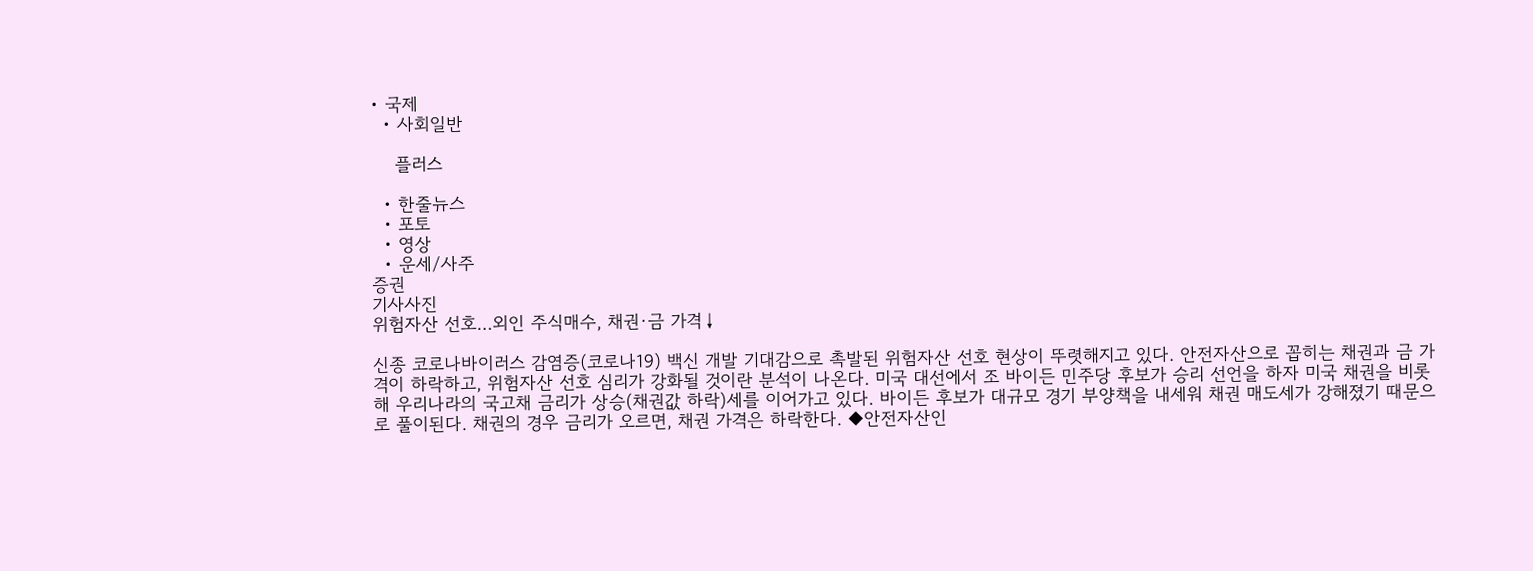• 국제
  • 사회일반

    플러스

  • 한줄뉴스
  • 포토
  • 영상
  • 운세/사주
증권
기사사진
위험자산 선호…외인 주식매수, 채권·금 가격↓

신종 코로나바이러스 감염증(코로나19) 백신 개발 기대감으로 촉발된 위험자산 선호 현상이 뚜렷해지고 있다. 안전자산으로 꼽히는 채권과 금 가격이 하락하고, 위험자산 선호 심리가 강화될 것이란 분석이 나온다. 미국 대선에서 조 바이든 민주당 후보가 승리 선언을 하자 미국 채권을 비롯해 우리나라의 국고채 금리가 상승(채권값 하락)세를 이어가고 있다. 바이든 후보가 대규모 경기 부양책을 내세워 채권 매도세가 강해졌기 때문으로 풀이된다. 채권의 경우 금리가 오르면, 채권 가격은 하락한다. ◆안전자산인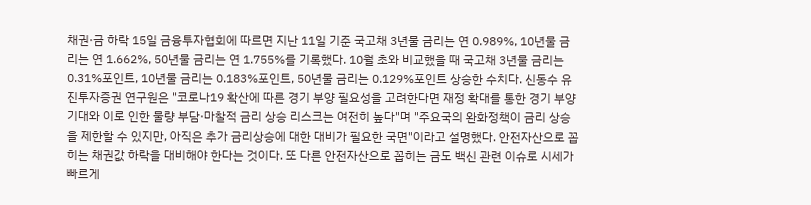채권·금 하락 15일 금융투자협회에 따르면 지난 11일 기준 국고채 3년물 금리는 연 0.989%, 10년물 금리는 연 1.662%, 50년물 금리는 연 1.755%를 기록했다. 10월 초와 비교했을 때 국고채 3년물 금리는 0.31%포인트, 10년물 금리는 0.183%포인트, 50년물 금리는 0.129%포인트 상승한 수치다. 신동수 유진투자증권 연구원은 "코로나19 확산에 따른 경기 부양 필요성을 고려한다면 재정 확대를 통한 경기 부양 기대와 이로 인한 물량 부담·마찰적 금리 상승 리스크는 여전히 높다"며 "주요국의 완화정책이 금리 상승을 제한할 수 있지만, 아직은 추가 금리상승에 대한 대비가 필요한 국면"이라고 설명했다. 안전자산으로 꼽히는 채권값 하락을 대비해야 한다는 것이다. 또 다른 안전자산으로 꼽히는 금도 백신 관련 이슈로 시세가 빠르게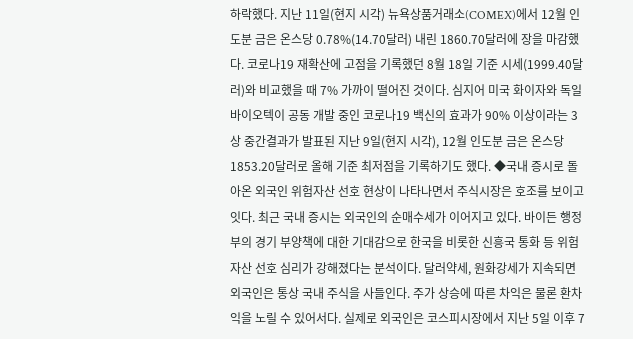하락했다. 지난 11일(현지 시각) 뉴욕상품거래소(COMEX)에서 12월 인도분 금은 온스당 0.78%(14.70달러) 내린 1860.70달러에 장을 마감했다. 코로나19 재확산에 고점을 기록했던 8월 18일 기준 시세(1999.40달러)와 비교했을 때 7% 가까이 떨어진 것이다. 심지어 미국 화이자와 독일 바이오텍이 공동 개발 중인 코로나19 백신의 효과가 90% 이상이라는 3상 중간결과가 발표된 지난 9일(현지 시각), 12월 인도분 금은 온스당 1853.20달러로 올해 기준 최저점을 기록하기도 했다. ◆국내 증시로 돌아온 외국인 위험자산 선호 현상이 나타나면서 주식시장은 호조를 보이고 잇다. 최근 국내 증시는 외국인의 순매수세가 이어지고 있다. 바이든 행정부의 경기 부양책에 대한 기대감으로 한국을 비롯한 신흥국 통화 등 위험자산 선호 심리가 강해졌다는 분석이다. 달러약세, 원화강세가 지속되면 외국인은 통상 국내 주식을 사들인다. 주가 상승에 따른 차익은 물론 환차익을 노릴 수 있어서다. 실제로 외국인은 코스피시장에서 지난 5일 이후 7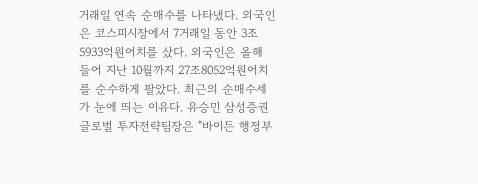거래일 연속 순매수를 나타냈다. 외국인은 코스피시장에서 7거래일 동안 3조5933억원어치를 샀다. 외국인은 올해 들어 지난 10월까지 27조8052억원어치를 순수하게 팔았다. 최근의 순매수세가 눈에 띄는 이유다. 유승민 삼성증권 글로벌 투자전략팀장은 "바이든 행정부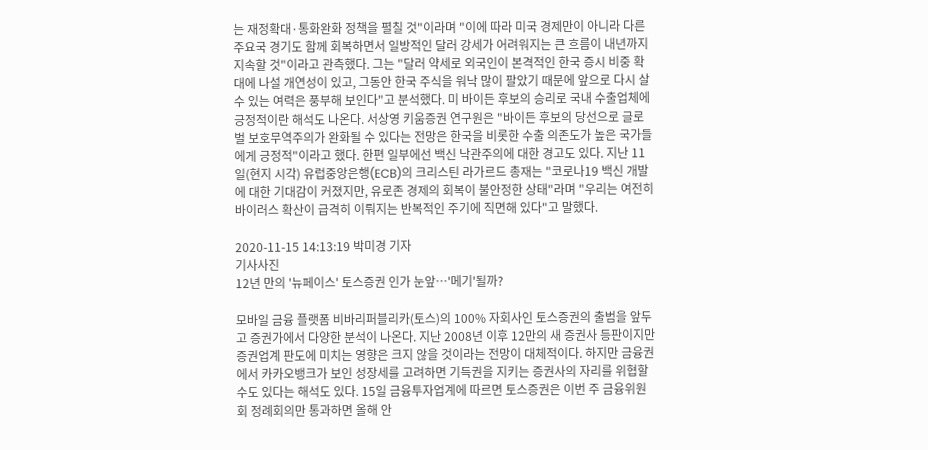는 재정확대·통화완화 정책을 펼칠 것"이라며 "이에 따라 미국 경제만이 아니라 다른 주요국 경기도 함께 회복하면서 일방적인 달러 강세가 어려워지는 큰 흐름이 내년까지 지속할 것"이라고 관측했다. 그는 "달러 약세로 외국인이 본격적인 한국 증시 비중 확대에 나설 개연성이 있고, 그동안 한국 주식을 워낙 많이 팔았기 때문에 앞으로 다시 살 수 있는 여력은 풍부해 보인다"고 분석했다. 미 바이든 후보의 승리로 국내 수출업체에 긍정적이란 해석도 나온다. 서상영 키움증권 연구원은 "바이든 후보의 당선으로 글로벌 보호무역주의가 완화될 수 있다는 전망은 한국을 비롯한 수출 의존도가 높은 국가들에게 긍정적"이라고 했다. 한편 일부에선 백신 낙관주의에 대한 경고도 있다. 지난 11일(현지 시각) 유럽중앙은행(ECB)의 크리스틴 라가르드 총재는 "코로나19 백신 개발에 대한 기대감이 커졌지만, 유로존 경제의 회복이 불안정한 상태"라며 "우리는 여전히 바이러스 확산이 급격히 이뤄지는 반복적인 주기에 직면해 있다"고 말했다.

2020-11-15 14:13:19 박미경 기자
기사사진
12년 만의 '뉴페이스' 토스증권 인가 눈앞…'메기'될까?

모바일 금융 플랫폼 비바리퍼블리카(토스)의 100% 자회사인 토스증권의 출범을 앞두고 증권가에서 다양한 분석이 나온다. 지난 2008년 이후 12만의 새 증권사 등판이지만 증권업계 판도에 미치는 영향은 크지 않을 것이라는 전망이 대체적이다. 하지만 금융권에서 카카오뱅크가 보인 성장세를 고려하면 기득권을 지키는 증권사의 자리를 위협할 수도 있다는 해석도 있다. 15일 금융투자업계에 따르면 토스증권은 이번 주 금융위원회 정례회의만 통과하면 올해 안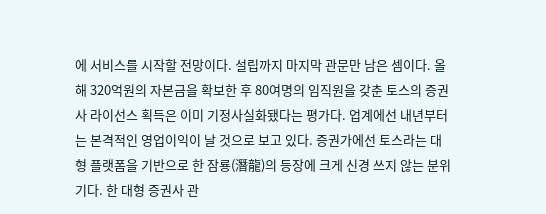에 서비스를 시작할 전망이다. 설립까지 마지막 관문만 남은 셈이다. 올해 320억원의 자본금을 확보한 후 80여명의 임직원을 갖춘 토스의 증권사 라이선스 획득은 이미 기정사실화됐다는 평가다. 업계에선 내년부터는 본격적인 영업이익이 날 것으로 보고 있다. 증권가에선 토스라는 대형 플랫폼을 기반으로 한 잠룡(潛龍)의 등장에 크게 신경 쓰지 않는 분위기다. 한 대형 증권사 관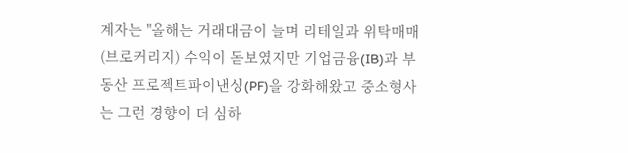계자는 "올해는 거래대금이 늘며 리테일과 위탁매매(브로커리지) 수익이 돋보였지만 기업금융(IB)과 부동산 프로젝트파이낸싱(PF)을 강화해왔고 중소형사는 그런 경향이 더 심하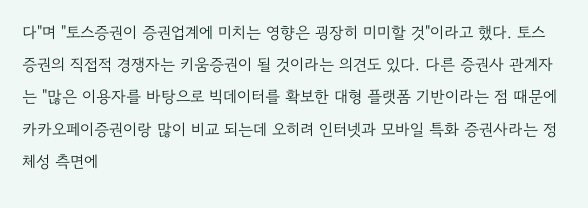다"며 "토스증권이 증권업계에 미치는 영향은 굉장히 미미할 것"이라고 했다. 토스증권의 직접적 경쟁자는 키움증권이 될 것이라는 의견도 있다. 다른 증권사 관계자는 "많은 이용자를 바탕으로 빅데이터를 확보한 대형 플랫폼 기반이라는 점 때문에 카카오페이증권이랑 많이 비교 되는데 오히려 인터넷과 모바일 특화 증권사라는 정체성 측면에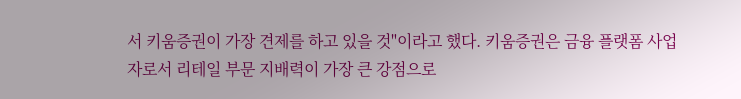서 키움증권이 가장 견제를 하고 있을 것"이라고 했다. 키움증권은 금융 플랫폼 사업자로서 리테일 부문 지배력이 가장 큰 강점으로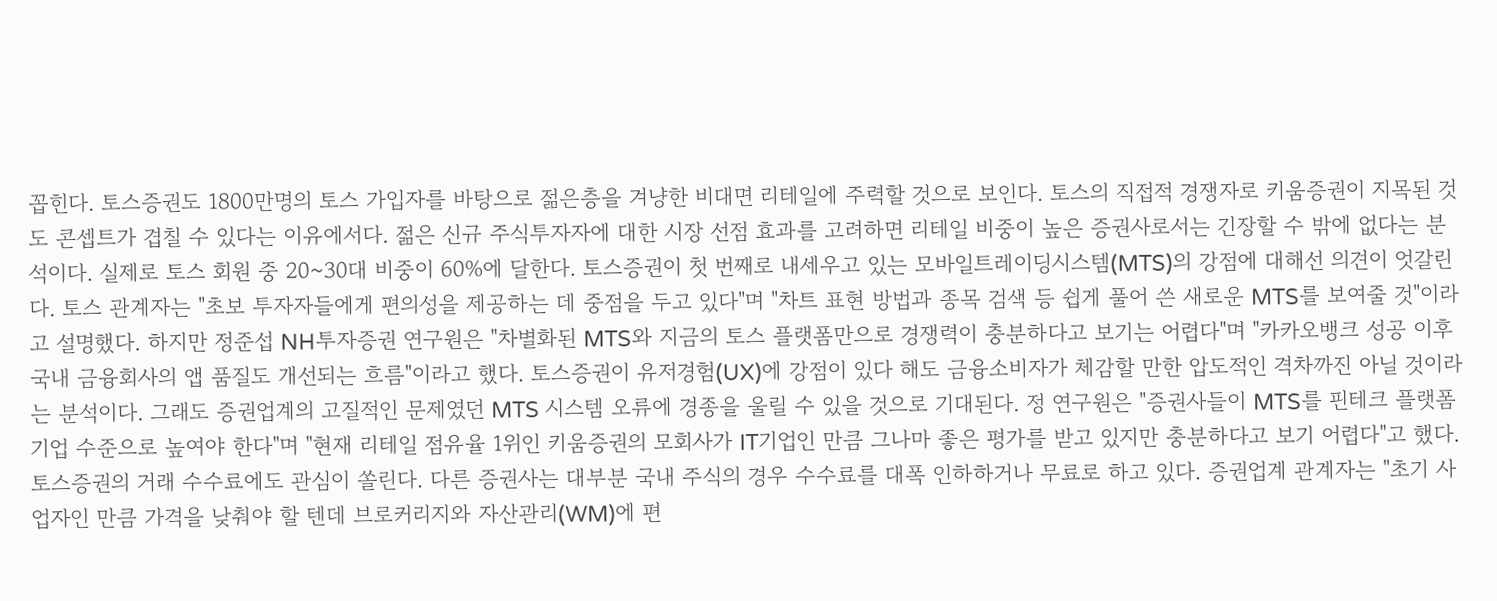꼽힌다. 토스증권도 1800만명의 토스 가입자를 바탕으로 젊은층을 겨냥한 비대면 리테일에 주력할 것으로 보인다. 토스의 직접적 경쟁자로 키움증권이 지목된 것도 콘셉트가 겹칠 수 있다는 이유에서다. 젊은 신규 주식투자자에 대한 시장 선점 효과를 고려하면 리테일 비중이 높은 증권사로서는 긴장할 수 밖에 없다는 분석이다. 실제로 토스 회원 중 20~30대 비중이 60%에 달한다. 토스증권이 첫 번째로 내세우고 있는 모바일트레이딩시스템(MTS)의 강점에 대해선 의견이 엇갈린다. 토스 관계자는 "초보 투자자들에게 편의성을 제공하는 데 중점을 두고 있다"며 "차트 표현 방법과 종목 검색 등 쉽게 풀어 쓴 새로운 MTS를 보여줄 것"이라고 설명했다. 하지만 정준섭 NH투자증권 연구원은 "차별화된 MTS와 지금의 토스 플랫폼만으로 경쟁력이 충분하다고 보기는 어렵다"며 "카카오뱅크 성공 이후 국내 금융회사의 앱 품질도 개선되는 흐름"이라고 했다. 토스증권이 유저경험(UX)에 강점이 있다 해도 금융소비자가 체감할 만한 압도적인 격차까진 아닐 것이라는 분석이다. 그래도 증권업계의 고질적인 문제였던 MTS 시스템 오류에 경종을 울릴 수 있을 것으로 기대된다. 정 연구원은 "증권사들이 MTS를 핀테크 플랫폼 기업 수준으로 높여야 한다"며 "현재 리테일 점유율 1위인 키움증권의 모회사가 IT기업인 만큼 그나마 좋은 평가를 받고 있지만 충분하다고 보기 어렵다"고 했다. 토스증권의 거래 수수료에도 관심이 쏠린다. 다른 증권사는 대부분 국내 주식의 경우 수수료를 대폭 인하하거나 무료로 하고 있다. 증권업계 관계자는 "초기 사업자인 만큼 가격을 낮춰야 할 텐데 브로커리지와 자산관리(WM)에 편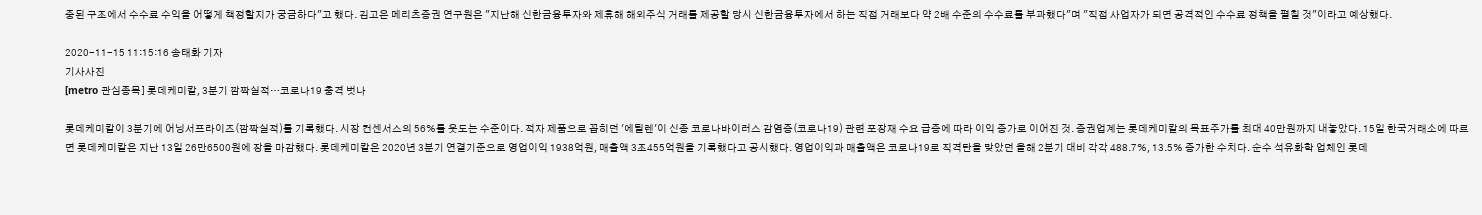중된 구조에서 수수료 수익을 어떻게 책정할지가 궁금하다"고 했다. 김고은 메리츠증권 연구원은 "지난해 신한금융투자와 제휴해 해외주식 거래를 제공할 당시 신한금융투자에서 하는 직접 거래보다 약 2배 수준의 수수료를 부과했다"며 "직접 사업자가 되면 공격적인 수수료 정책을 펼칠 것"이라고 예상했다.

2020-11-15 11:15:16 송태화 기자
기사사진
[metro 관심종목] 롯데케미칼, 3분기 깜짝실적…코로나19 충격 벗나

롯데케미칼이 3분기에 어닝서프라이즈(깜짝실적)를 기록했다. 시장 컨센서스의 56%를 웃도는 수준이다. 적자 제품으로 꼽히던 '에틸렌'이 신종 코로나바이러스 감염증(코로나19) 관련 포장재 수요 급증에 따라 이익 증가로 이어진 것. 증권업계는 롯데케미칼의 목표주가를 최대 40만원까지 내놓았다. 15일 한국거래소에 따르면 롯데케미칼은 지난 13일 26만6500원에 장을 마감했다. 롯데케미칼은 2020년 3분기 연결기준으로 영업이익 1938억원, 매출액 3조455억원을 기록했다고 공시했다. 영업이익과 매출액은 코로나19로 직격탄을 맞았던 올해 2분기 대비 각각 488.7%, 13.5% 증가한 수치다. 순수 석유화학 업체인 롯데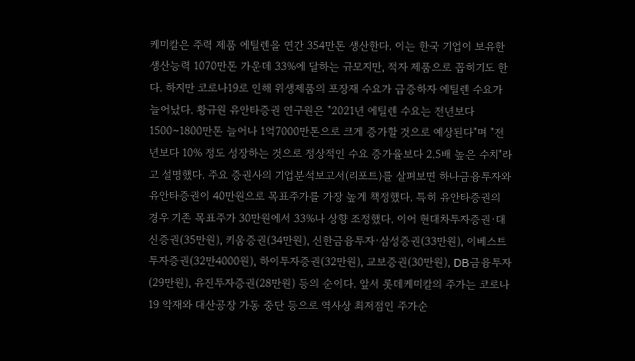케미칼은 주력 제품 에틸렌을 연간 354만톤 생산한다. 이는 한국 기업이 보유한 생산능력 1070만톤 가운데 33%에 달하는 규모지만, 적자 제품으로 꼽히기도 한다. 하지만 코로나19로 인해 위생제품의 포장재 수요가 급증하자 에틸렌 수요가 늘어났다. 황규원 유안타증권 연구원은 "2021년 에틸렌 수요는 전년보다 1500~1800만톤 늘어나 1억7000만톤으로 크게 증가할 것으로 예상된다"며 "전년보다 10% 정도 성장하는 것으로 정상적인 수요 증가율보다 2.5배 높은 수치"라고 설명했다. 주요 증권사의 기업분석보고서(리포트)를 살펴보면 하나금융투자와 유안타증권이 40만원으로 목표주가를 가장 높게 책정했다. 특히 유안타증권의 경우 기존 목표주가 30만원에서 33%나 상향 조정했다. 이어 현대차투자증권·대신증권(35만원), 키움증권(34만원), 신한금융투자·삼성증권(33만원), 이베스트투자증권(32만4000원), 하이투자증권(32만원), 교보증권(30만원), DB금융투자(29만원), 유진투자증권(28만원) 등의 순이다. 앞서 롯데케미칼의 주가는 코로나19 악재와 대산공장 가동 중단 등으로 역사상 최저점인 주가순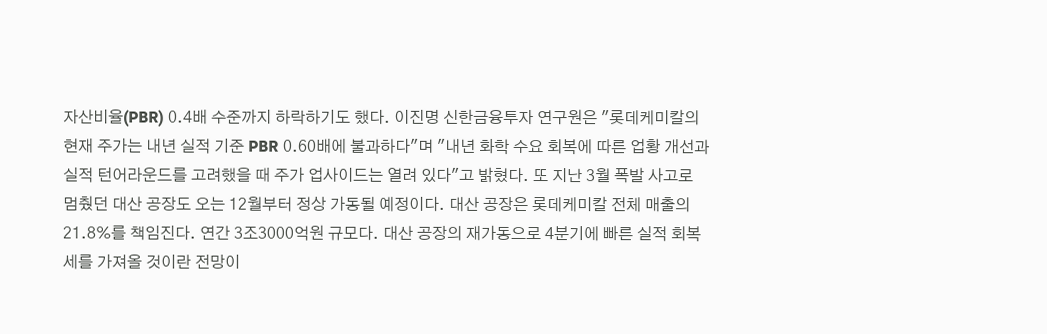자산비율(PBR) 0.4배 수준까지 하락하기도 했다. 이진명 신한금융투자 연구원은 "롯데케미칼의 현재 주가는 내년 실적 기준 PBR 0.60배에 불과하다"며 "내년 화학 수요 회복에 따른 업황 개선과 실적 턴어라운드를 고려했을 때 주가 업사이드는 열려 있다"고 밝혔다. 또 지난 3월 폭발 사고로 멈췄던 대산 공장도 오는 12월부터 정상 가동될 예정이다. 대산 공장은 롯데케미칼 전체 매출의 21.8%를 책임진다. 연간 3조3000억원 규모다. 대산 공장의 재가동으로 4분기에 빠른 실적 회복세를 가져올 것이란 전망이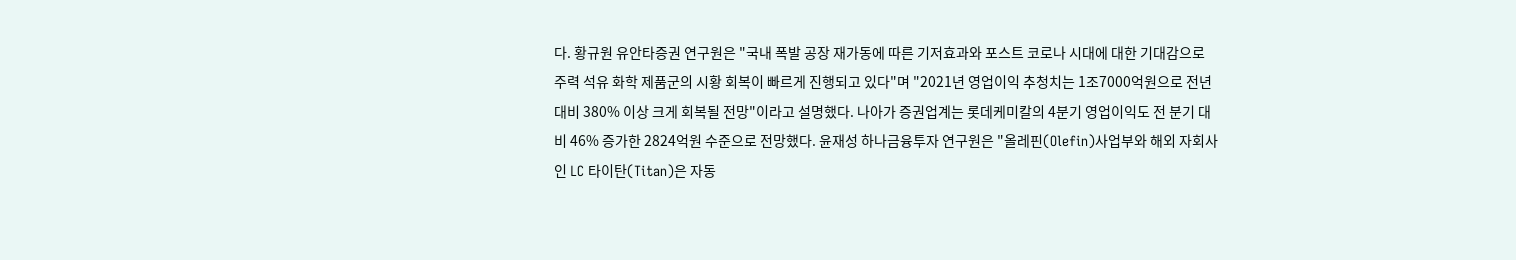다. 황규원 유안타증권 연구원은 "국내 폭발 공장 재가동에 따른 기저효과와 포스트 코로나 시대에 대한 기대감으로 주력 석유 화학 제품군의 시황 회복이 빠르게 진행되고 있다"며 "2021년 영업이익 추청치는 1조7000억원으로 전년 대비 380% 이상 크게 회복될 전망"이라고 설명했다. 나아가 증권업계는 롯데케미칼의 4분기 영업이익도 전 분기 대비 46% 증가한 2824억원 수준으로 전망했다. 윤재성 하나금융투자 연구원은 "올레핀(Olefin)사업부와 해외 자회사인 LC 타이탄(Titan)은 자동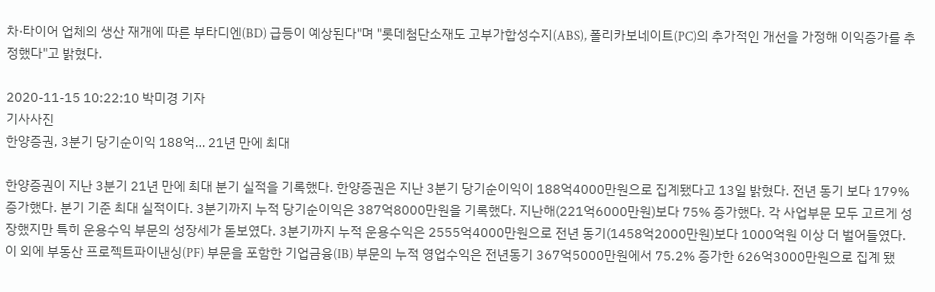차·타이어 업체의 생산 재개에 따른 부타디엔(BD) 급등이 예상된다"며 "롯데첨단소재도 고부가합성수지(ABS), 폴리카보네이트(PC)의 추가적인 개선을 가정해 이익증가를 추정했다"고 밝혔다.

2020-11-15 10:22:10 박미경 기자
기사사진
한양증권, 3분기 당기순이익 188억… 21년 만에 최대

한양증권이 지난 3분기 21년 만에 최대 분기 실적을 기록했다. 한양증권은 지난 3분기 당기순이익이 188억4000만원으로 집계됐다고 13일 밝혔다. 전년 동기 보다 179% 증가했다. 분기 기준 최대 실적이다. 3분기까지 누적 당기순이익은 387억8000만원을 기록했다. 지난해(221억6000만원)보다 75% 증가했다. 각 사업부문 모두 고르게 성장했지만 특히 운용수익 부문의 성장세가 돋보였다. 3분기까지 누적 운용수익은 2555억4000만원으로 전년 동기(1458억2000만원)보다 1000억원 이상 더 벌어들였다. 이 외에 부동산 프로젝트파이낸싱(PF) 부문을 포함한 기업금융(IB) 부문의 누적 영업수익은 전년동기 367억5000만원에서 75.2% 증가한 626억3000만원으로 집계 됐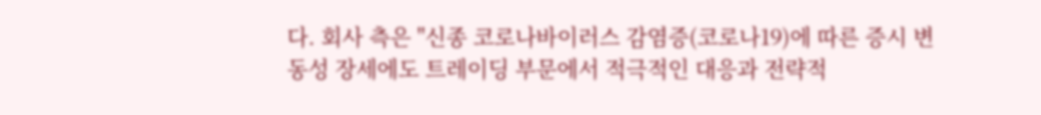다. 회사 측은 "신종 코로나바이러스 감염증(코로나19)에 따른 증시 변동성 장세에도 트레이딩 부문에서 적극적인 대응과 전략적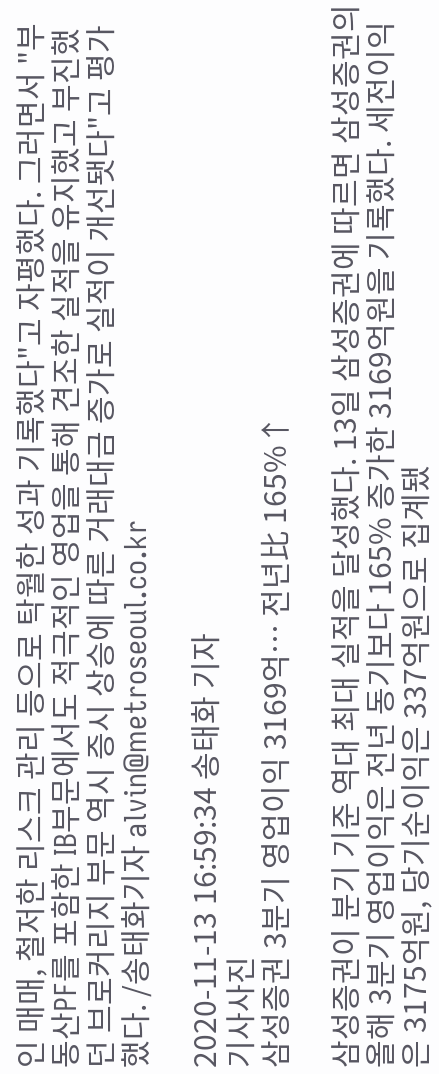인 매매, 철저한 리스크 관리 등으로 탁월한 성과 기록했다"고 자평했다. 그러면서 "부동산PF를 포함한 IB부문에서도 적극적인 영업을 통해 견조한 실적을 유지했고 부진했던 브로커리지 부문 역시 증시 상승에 따른 거래대금 증가로 실적이 개선됏다"고 평가했다. /송태화기자 alvin@metroseoul.co.kr

2020-11-13 16:59:34 송태화 기자
기사사진
삼성증권 3분기 영업이익 3169억… 전년比 165%↑

삼성증권이 분기 기준 역대 최대 실적을 달성했다. 13일 삼성증권에 따르면 삼성증권의 올해 3분기 영업이익은 전년 동기보다 165% 증가한 3169억원을 기록했다. 세전이익은 3175억원, 당기순이익은 337억원으로 집계됐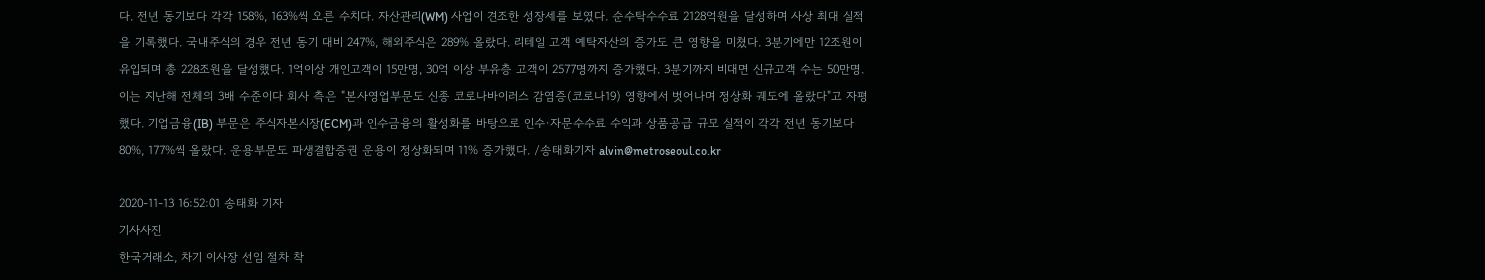다. 전년 동기보다 각각 158%, 163%씩 오른 수치다. 자산관리(WM) 사업이 견조한 성장세를 보였다. 순수탁수수료 2128억원을 달성하며 사상 최대 실적을 기록했다. 국내주식의 경우 전년 동기 대비 247%, 해외주식은 289% 올랐다. 리테일 고객 예탁자산의 증가도 큰 영향을 미쳤다. 3분기에만 12조원이 유입되며 총 228조원을 달성했다. 1억이상 개인고객이 15만명, 30억 이상 부유층 고객이 2577명까지 증가했다. 3분기까지 비대면 신규고객 수는 50만명. 이는 지난해 전체의 3배 수준이다 회사 측은 "본사영업부문도 신종 코로나바이러스 감염증(코로나19) 영향에서 벗어나며 정상화 궤도에 올랐다"고 자평했다. 기업금융(IB) 부문은 주식자본시장(ECM)과 인수금융의 활성화를 바탕으로 인수·자문수수료 수익과 상품공급 규모 실적이 각각 전년 동기보다 80%, 177%씩 올랐다. 운용부문도 파생결합증권 운용이 정상화되며 11% 증가했다. /송태화기자 alvin@metroseoul.co.kr

2020-11-13 16:52:01 송태화 기자
기사사진
한국거래소, 차기 이사장 선임 절차 착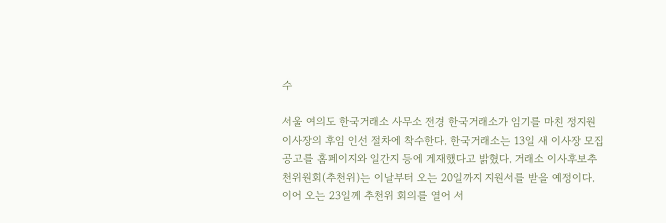수

서울 여의도 한국거래소 사무소 전경 한국거래소가 임기를 마친 정지원 이사장의 후임 인선 절차에 착수한다. 한국거래소는 13일 새 이사장 모집 공고를 홈페이지와 일간지 등에 게재했다고 밝혔다. 거래소 이사후보추천위원회(추천위)는 이날부터 오는 20일까지 지원서를 받을 예정이다. 이어 오는 23일께 추천위 회의를 열어 서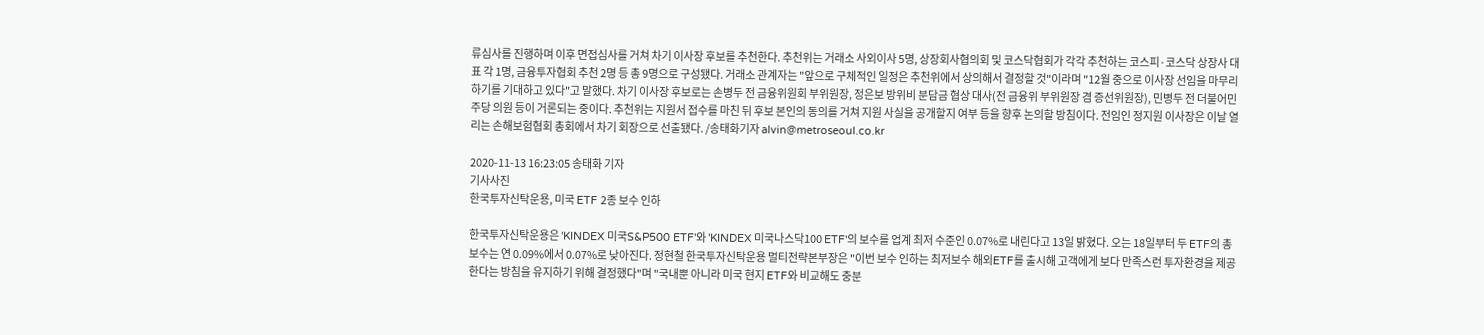류심사를 진행하며 이후 면접심사를 거쳐 차기 이사장 후보를 추천한다. 추천위는 거래소 사외이사 5명, 상장회사협의회 및 코스닥협회가 각각 추천하는 코스피·코스닥 상장사 대표 각 1명, 금융투자협회 추천 2명 등 총 9명으로 구성됐다. 거래소 관계자는 "앞으로 구체적인 일정은 추천위에서 상의해서 결정할 것"이라며 "12월 중으로 이사장 선임을 마무리하기를 기대하고 있다"고 말했다. 차기 이사장 후보로는 손병두 전 금융위원회 부위원장, 정은보 방위비 분담금 협상 대사(전 금융위 부위원장 겸 증선위원장), 민병두 전 더불어민주당 의원 등이 거론되는 중이다. 추천위는 지원서 접수를 마친 뒤 후보 본인의 동의를 거쳐 지원 사실을 공개할지 여부 등을 향후 논의할 방침이다. 전임인 정지원 이사장은 이날 열리는 손해보험협회 총회에서 차기 회장으로 선출됐다. /송태화기자 alvin@metroseoul.co.kr

2020-11-13 16:23:05 송태화 기자
기사사진
한국투자신탁운용, 미국 ETF 2종 보수 인하

한국투자신탁운용은 'KINDEX 미국S&P500 ETF'와 'KINDEX 미국나스닥100 ETF'의 보수를 업계 최저 수준인 0.07%로 내린다고 13일 밝혔다. 오는 18일부터 두 ETF의 총 보수는 연 0.09%에서 0.07%로 낮아진다. 정현철 한국투자신탁운용 멀티전략본부장은 "이번 보수 인하는 최저보수 해외ETF를 출시해 고객에게 보다 만족스런 투자환경을 제공한다는 방침을 유지하기 위해 결정했다"며 "국내뿐 아니라 미국 현지 ETF와 비교해도 충분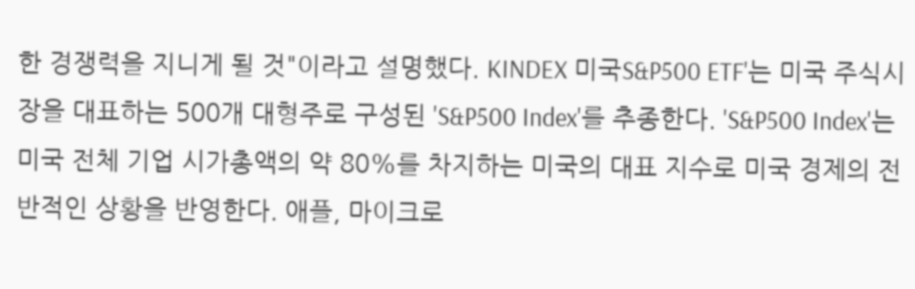한 경쟁력을 지니게 될 것"이라고 설명했다. KINDEX 미국S&P500 ETF'는 미국 주식시장을 대표하는 500개 대형주로 구성된 'S&P500 Index'를 추종한다. 'S&P500 Index'는 미국 전체 기업 시가총액의 약 80%를 차지하는 미국의 대표 지수로 미국 경제의 전반적인 상황을 반영한다. 애플, 마이크로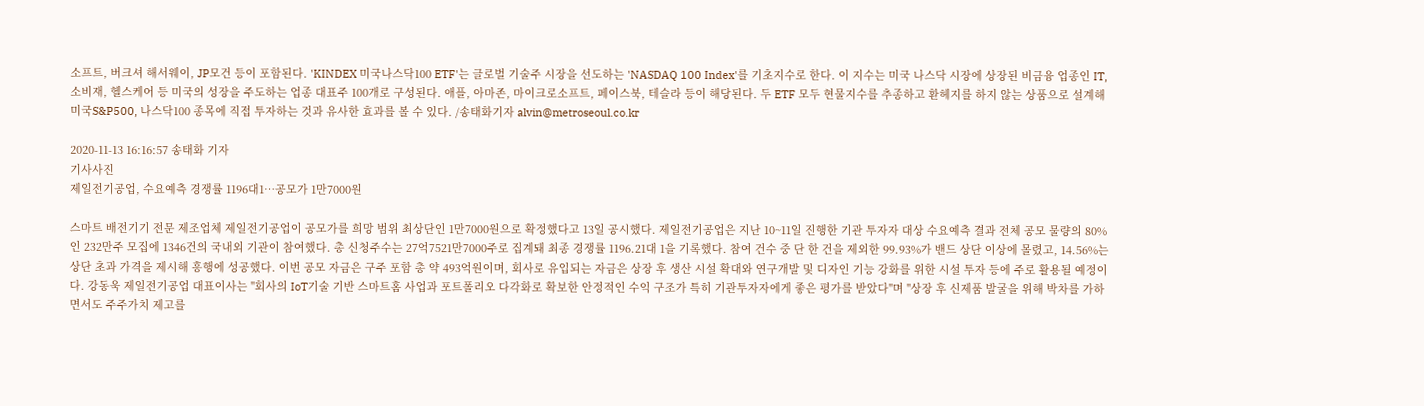소프트, 버크셔 해서웨이, JP모건 등이 포함된다. 'KINDEX 미국나스닥100 ETF'는 글로벌 기술주 시장을 선도하는 'NASDAQ 100 Index'를 기초지수로 한다. 이 지수는 미국 나스닥 시장에 상장된 비금융 업종인 IT, 소비재, 헬스케어 등 미국의 성장을 주도하는 업종 대표주 100개로 구성된다. 애플, 아마존, 마이크로소프트, 페이스북, 테슬라 등이 해당된다. 두 ETF 모두 현물지수를 추종하고 환헤지를 하지 않는 상품으로 설계해 미국S&P500, 나스닥100 종목에 직접 투자하는 것과 유사한 효과를 볼 수 있다. /송태화기자 alvin@metroseoul.co.kr

2020-11-13 16:16:57 송태화 기자
기사사진
제일전기공업, 수요예측 경쟁률 1196대1…공모가 1만7000원

스마트 배전기기 전문 제조업체 제일전기공업이 공모가를 희망 범위 최상단인 1만7000원으로 확정했다고 13일 공시했다. 제일전기공업은 지난 10~11일 진행한 기관 투자자 대상 수요예측 결과 전체 공모 물량의 80%인 232만주 모집에 1346건의 국내외 기관이 참여했다. 총 신청주수는 27억7521만7000주로 집계돼 최종 경쟁률 1196.21대 1을 기록했다. 참여 건수 중 단 한 건을 제외한 99.93%가 밴드 상단 이상에 몰렸고, 14.56%는 상단 초과 가격을 제시해 흥행에 성공했다. 이번 공모 자금은 구주 포함 총 약 493억원이며, 회사로 유입되는 자금은 상장 후 생산 시설 확대와 연구개발 및 디자인 기능 강화를 위한 시설 투자 등에 주로 활용될 예정이다. 강동욱 제일전기공업 대표이사는 "회사의 IoT기술 기반 스마트홈 사업과 포트폴리오 다각화로 확보한 안정적인 수익 구조가 특히 기관투자자에게 좋은 평가를 받았다"며 "상장 후 신제품 발굴을 위해 박차를 가하면서도 주주가치 제고를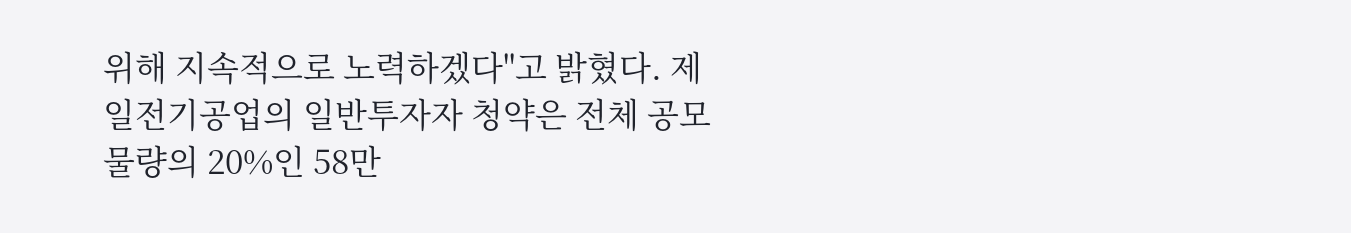위해 지속적으로 노력하겠다"고 밝혔다. 제일전기공업의 일반투자자 청약은 전체 공모 물량의 20%인 58만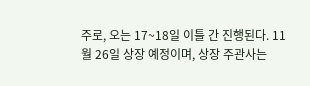주로, 오는 17~18일 이틀 간 진행된다. 11월 26일 상장 예정이며, 상장 주관사는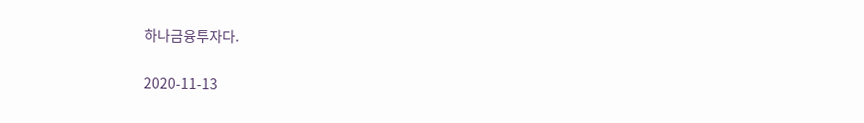하나금융투자다.

2020-11-13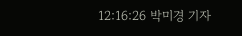12:16:26 박미경 기자